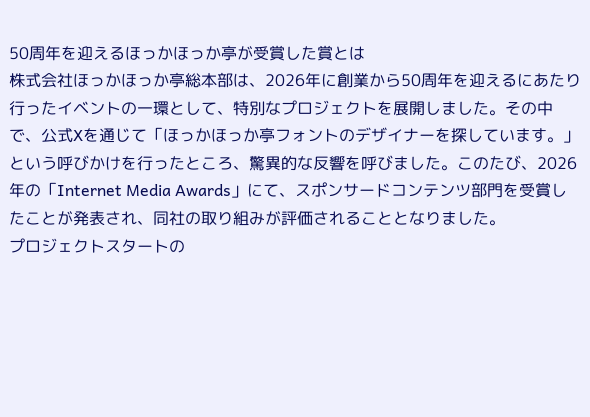50周年を迎えるほっかほっか亭が受賞した賞とは
株式会社ほっかほっか亭総本部は、2026年に創業から50周年を迎えるにあたり行ったイベントの一環として、特別なプロジェクトを展開しました。その中で、公式Xを通じて「ほっかほっか亭フォントのデザイナーを探しています。」という呼びかけを行ったところ、驚異的な反響を呼びました。このたび、2026年の「Internet Media Awards」にて、スポンサードコンテンツ部門を受賞したことが発表され、同社の取り組みが評価されることとなりました。
プロジェクトスタートの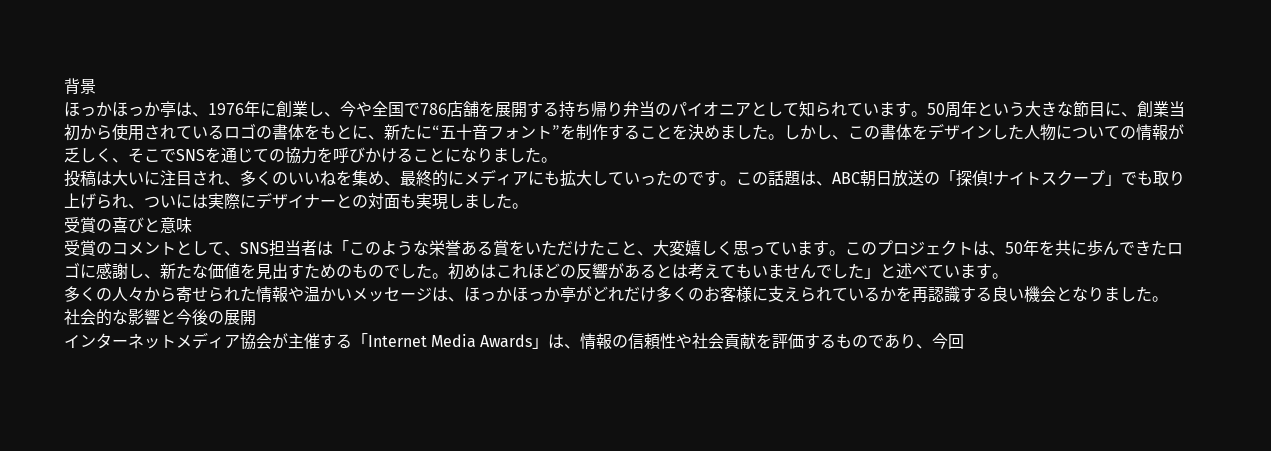背景
ほっかほっか亭は、1976年に創業し、今や全国で786店舗を展開する持ち帰り弁当のパイオニアとして知られています。50周年という大きな節目に、創業当初から使用されているロゴの書体をもとに、新たに“五十音フォント”を制作することを決めました。しかし、この書体をデザインした人物についての情報が乏しく、そこでSNSを通じての協力を呼びかけることになりました。
投稿は大いに注目され、多くのいいねを集め、最終的にメディアにも拡大していったのです。この話題は、ABC朝日放送の「探偵!ナイトスクープ」でも取り上げられ、ついには実際にデザイナーとの対面も実現しました。
受賞の喜びと意味
受賞のコメントとして、SNS担当者は「このような栄誉ある賞をいただけたこと、大変嬉しく思っています。このプロジェクトは、50年を共に歩んできたロゴに感謝し、新たな価値を見出すためのものでした。初めはこれほどの反響があるとは考えてもいませんでした」と述べています。
多くの人々から寄せられた情報や温かいメッセージは、ほっかほっか亭がどれだけ多くのお客様に支えられているかを再認識する良い機会となりました。
社会的な影響と今後の展開
インターネットメディア協会が主催する「Internet Media Awards」は、情報の信頼性や社会貢献を評価するものであり、今回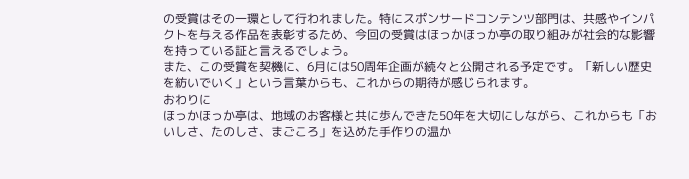の受賞はその一環として行われました。特にスポンサードコンテンツ部門は、共感やインパクトを与える作品を表彰するため、今回の受賞はほっかほっか亭の取り組みが社会的な影響を持っている証と言えるでしょう。
また、この受賞を契機に、6月には50周年企画が続々と公開される予定です。「新しい歴史を紡いでいく」という言葉からも、これからの期待が感じられます。
おわりに
ほっかほっか亭は、地域のお客様と共に歩んできた50年を大切にしながら、これからも「おいしさ、たのしさ、まごころ」を込めた手作りの温か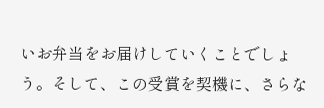いお弁当をお届けしていくことでしょう。そして、この受賞を契機に、さらな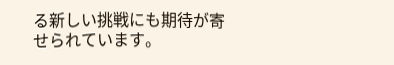る新しい挑戦にも期待が寄せられています。